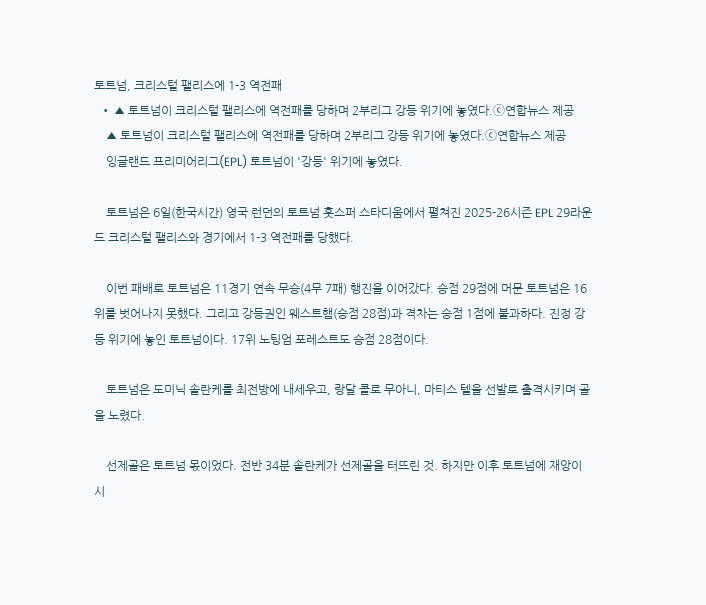토트넘, 크리스털 팰리스에 1-3 역전패
  • ▲ 토트넘이 크리스털 팰리스에 역전패를 당하며 2부리그 강등 위기에 놓였다.ⓒ연합뉴스 제공
    ▲ 토트넘이 크리스털 팰리스에 역전패를 당하며 2부리그 강등 위기에 놓였다.ⓒ연합뉴스 제공
    잉글랜드 프리미어리그(EPL) 토트넘이 '강등' 위기에 놓였다.

    토트넘은 6일(한국시간) 영국 런던의 토트넘 훗스퍼 스타디움에서 펼쳐진 2025-26시즌 EPL 29라운드 크리스털 팰리스와 경기에서 1-3 역전패를 당했다.

    이번 패배로 토트넘은 11경기 연속 무승(4무 7패) 행진을 이어갔다. 승점 29점에 머문 토트넘은 16위를 벗어나지 못했다. 그리고 강등권인 웨스트햄(승점 28점)과 격차는 승점 1점에 불과하다. 진정 강등 위기에 놓인 토트넘이다. 17위 노팅엄 포레스트도 승점 28점이다.

    토트넘은 도미닉 솔란케를 최전방에 내세우고, 랑달 콜로 무아니, 마티스 텔을 선발로 출격시키며 골을 노렸다.

    선제골은 토트넘 몫이었다. 전반 34분 솔란케가 선제골을 터뜨린 것. 하지만 이후 토트넘에 재앙이 시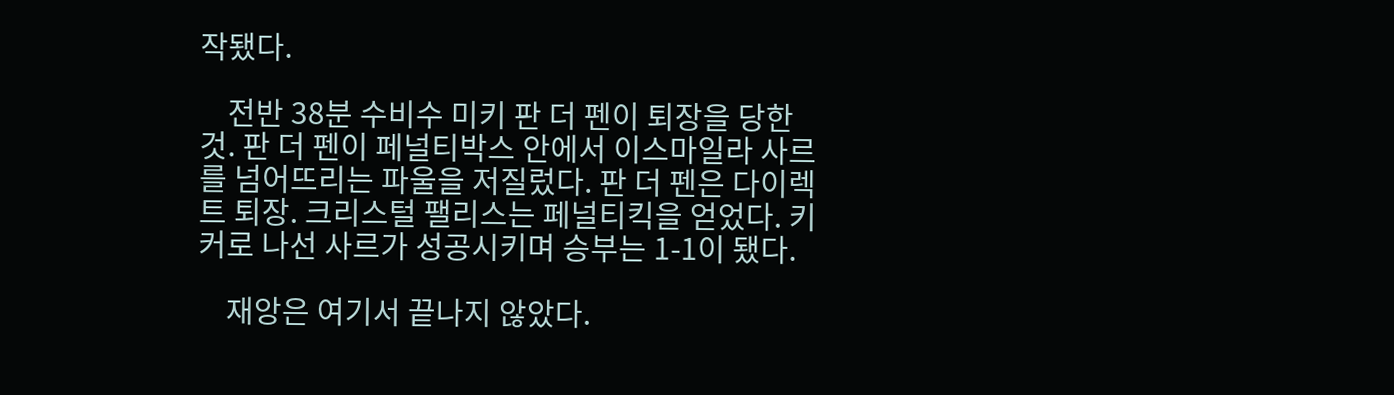작됐다.

    전반 38분 수비수 미키 판 더 펜이 퇴장을 당한 것. 판 더 펜이 페널티박스 안에서 이스마일라 사르를 넘어뜨리는 파울을 저질렀다. 판 더 펜은 다이렉트 퇴장. 크리스털 팰리스는 페널티킥을 얻었다. 키커로 나선 사르가 성공시키며 승부는 1-1이 됐다.

    재앙은 여기서 끝나지 않았다.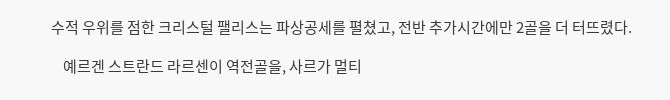수적 우위를 점한 크리스털 팰리스는 파상공세를 펼쳤고, 전반 추가시간에만 2골을 더 터뜨렸다.

    예르겐 스트란드 라르센이 역전골을, 사르가 멀티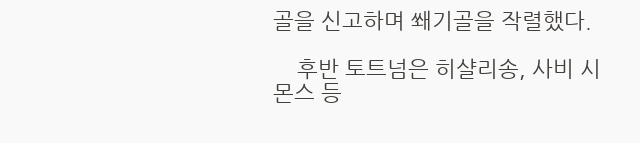골을 신고하며 쐐기골을 작렬했다.

    후반 토트넘은 히샬리송, 사비 시몬스 등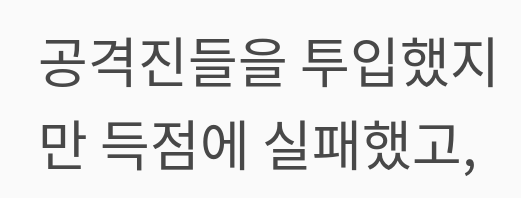공격진들을 투입했지만 득점에 실패했고,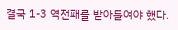결국 1-3 역전패를 받아들여야 했다.